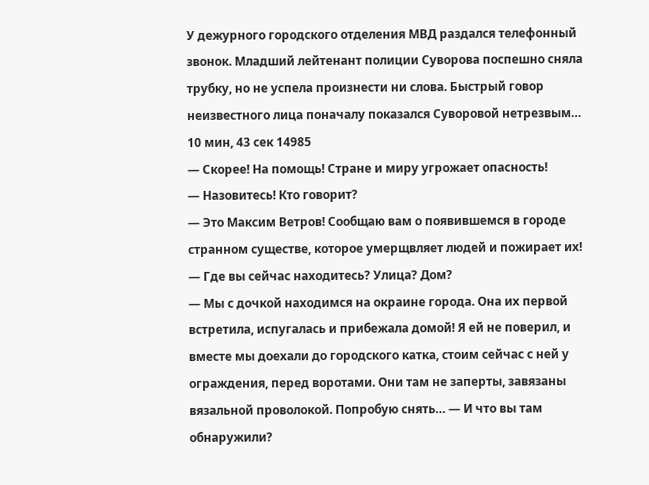У дежурного городского отделения МВД раздался телефонный звонок. Младший лейтенант полиции Суворова поспешно сняла трубку, но не успела произнести ни слова. Быстрый говор неизвестного лица поначалу показался Суворовой нетрезвым…
10 мин, 43 сек 14985
— Скорее! На помощь! Стране и миру угрожает опасность!
— Назовитесь! Кто говорит?
— Это Максим Ветров! Сообщаю вам о появившемся в городе странном существе, которое умерщвляет людей и пожирает их!
— Где вы сейчас находитесь? Улица? Дом?
— Мы с дочкой находимся на окраине города. Она их первой встретила, испугалась и прибежала домой! Я ей не поверил, и вместе мы доехали до городского катка, стоим сейчас с ней у ограждения, перед воротами. Они там не заперты, завязаны вязальной проволокой. Попробую снять… — И что вы там обнаружили?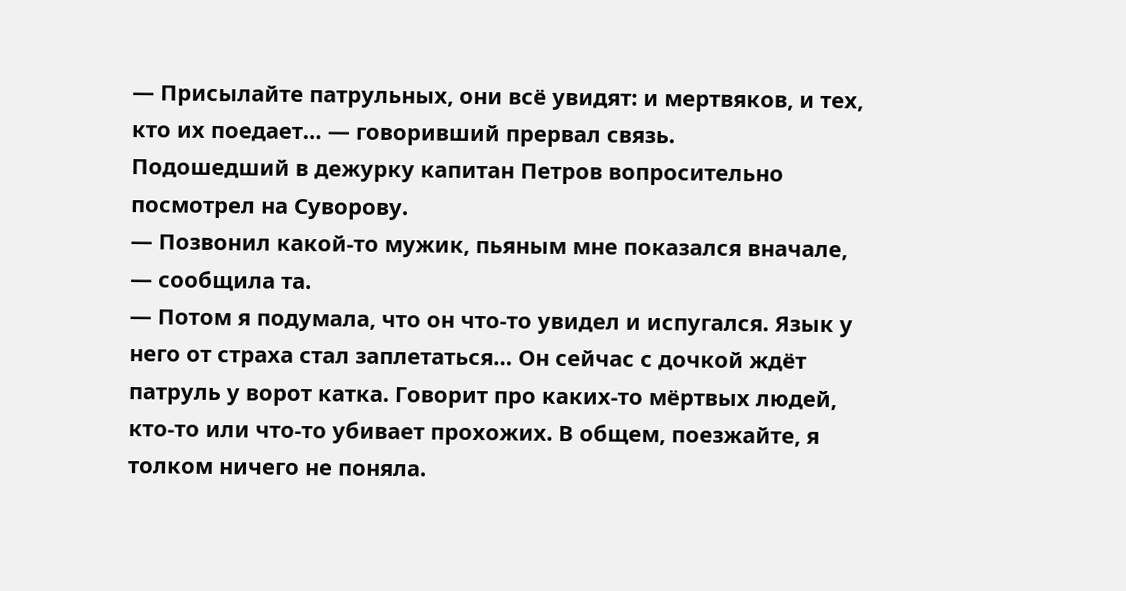— Присылайте патрульных, они всё увидят: и мертвяков, и тех, кто их поедает… — говоривший прервал связь.
Подошедший в дежурку капитан Петров вопросительно посмотрел на Суворову.
— Позвонил какой-то мужик, пьяным мне показался вначале, — сообщила та.
— Потом я подумала, что он что-то увидел и испугался. Язык у него от страха стал заплетаться… Он сейчас с дочкой ждёт патруль у ворот катка. Говорит про каких-то мёртвых людей, кто-то или что-то убивает прохожих. В общем, поезжайте, я толком ничего не поняла.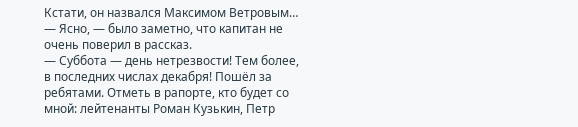Кстати, он назвался Максимом Ветровым… — Ясно, — было заметно, что капитан не очень поверил в рассказ.
— Суббота — день нетрезвости! Тем более, в последних числах декабря! Пошёл за ребятами. Отметь в рапорте, кто будет со мной: лейтенанты Роман Кузькин, Петр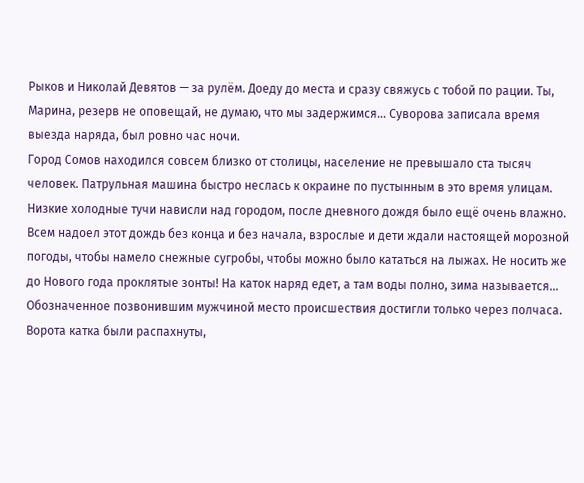Рыков и Николай Девятов — за рулём. Доеду до места и сразу свяжусь с тобой по рации. Ты, Марина, резерв не оповещай, не думаю, что мы задержимся… Суворова записала время выезда наряда, был ровно час ночи.
Город Сомов находился совсем близко от столицы, население не превышало ста тысяч человек. Патрульная машина быстро неслась к окраине по пустынным в это время улицам. Низкие холодные тучи нависли над городом, после дневного дождя было ещё очень влажно. Всем надоел этот дождь без конца и без начала, взрослые и дети ждали настоящей морозной погоды, чтобы намело снежные сугробы, чтобы можно было кататься на лыжах. Не носить же до Нового года проклятые зонты! На каток наряд едет, а там воды полно, зима называется… Обозначенное позвонившим мужчиной место происшествия достигли только через полчаса. Ворота катка были распахнуты,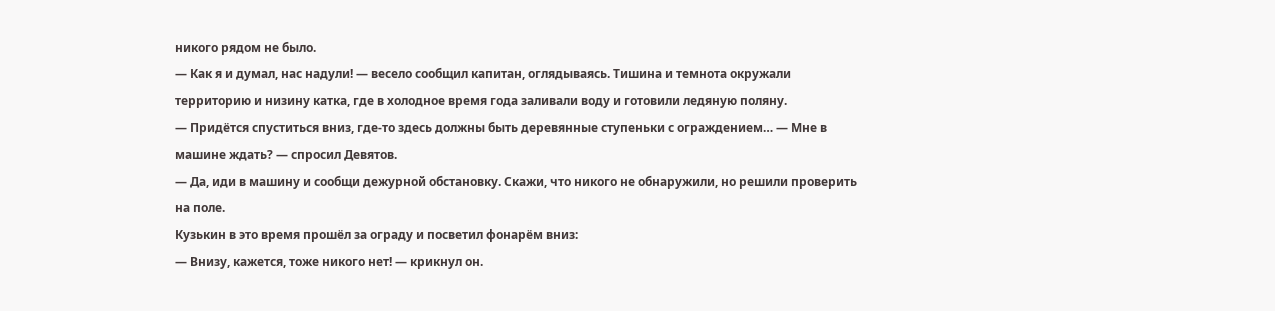никого рядом не было.
— Как я и думал, нас надули! — весело сообщил капитан, оглядываясь. Тишина и темнота окружали территорию и низину катка, где в холодное время года заливали воду и готовили ледяную поляну.
— Придётся спуститься вниз, где-то здесь должны быть деревянные ступеньки с ограждением… — Мне в машине ждать? — спросил Девятов.
— Да, иди в машину и сообщи дежурной обстановку. Скажи, что никого не обнаружили, но решили проверить на поле.
Кузькин в это время прошёл за ограду и посветил фонарём вниз:
— Внизу, кажется, тоже никого нет! — крикнул он.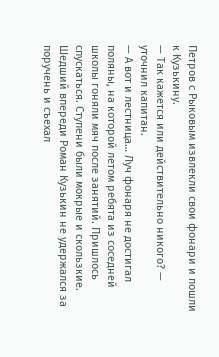Петров с Рыковым извлекли свои фонари и пошли к Кузькину.
— Так кажется или действительно никого? — уточнил капитан.
— А вот и лестница… Луч фонаря не достигал поляны, на которой летом ребята из соседней школы гоняли мяч после занятий. Пришлось спускаться. Ступени были мокрые и скользкие. Шедший впереди Роман Кузькин не удержался за поручень и съехал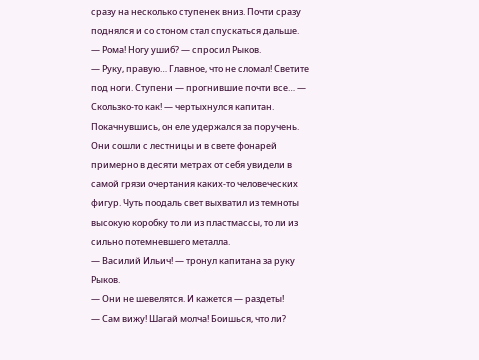сразу на несколько ступенек вниз. Почти сразу поднялся и со стоном стал спускаться дальше.
— Рома! Ногу ушиб? — спросил Рыков.
— Руку, правую… Главное, что не сломал! Светите под ноги. Ступени — прогнившие почти все… — Скользко-то как! — чертыхнулся капитан. Покачнувшись, он еле удержался за поручень.
Они сошли с лестницы и в свете фонарей примерно в десяти метрах от себя увидели в самой грязи очертания каких-то человеческих фигур. Чуть поодаль свет выхватил из темноты высокую коробку то ли из пластмассы, то ли из сильно потемневшего металла.
— Василий Ильич! — тронул капитана за руку Рыков.
— Они не шевелятся. И кажется — раздеты!
— Сам вижу! Шагай молча! Боишься, что ли?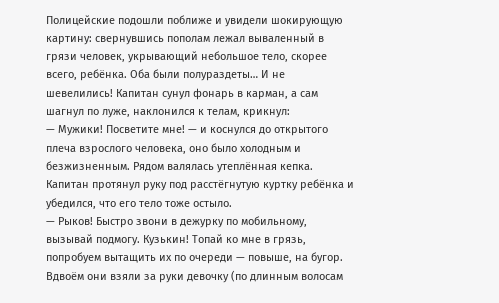Полицейские подошли поближе и увидели шокирующую картину: свернувшись пополам лежал вываленный в грязи человек, укрывающий небольшое тело, скорее всего, ребёнка. Оба были полураздеты… И не шевелились! Капитан сунул фонарь в карман, а сам шагнул по луже, наклонился к телам, крикнул:
— Мужики! Посветите мне! — и коснулся до открытого плеча взрослого человека, оно было холодным и безжизненным. Рядом валялась утеплённая кепка. Капитан протянул руку под расстёгнутую куртку ребёнка и убедился, что его тело тоже остыло.
— Рыков! Быстро звони в дежурку по мобильному, вызывай подмогу. Кузькин! Топай ко мне в грязь, попробуем вытащить их по очереди — повыше, на бугор.
Вдвоём они взяли за руки девочку (по длинным волосам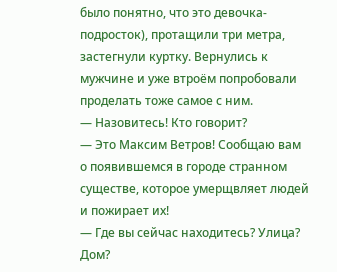было понятно, что это девочка-подросток), протащили три метра, застегнули куртку. Вернулись к мужчине и уже втроём попробовали проделать тоже самое с ним.
— Назовитесь! Кто говорит?
— Это Максим Ветров! Сообщаю вам о появившемся в городе странном существе, которое умерщвляет людей и пожирает их!
— Где вы сейчас находитесь? Улица? Дом?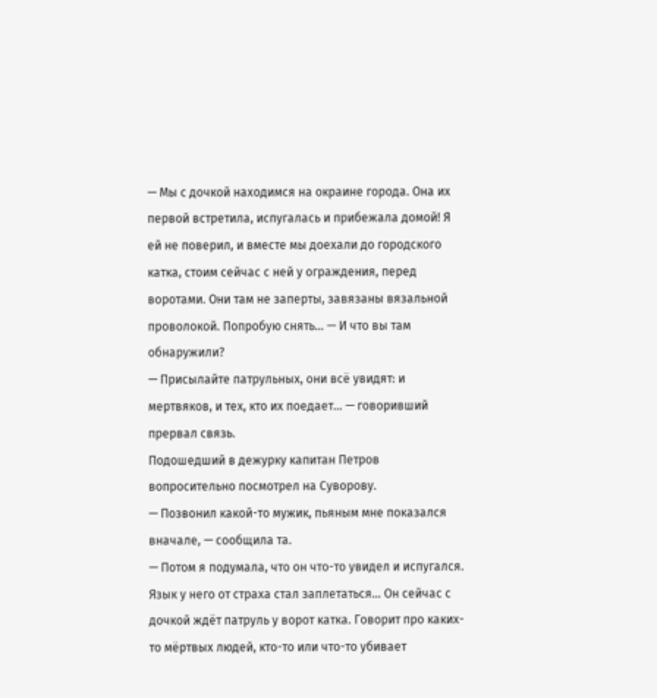— Мы с дочкой находимся на окраине города. Она их первой встретила, испугалась и прибежала домой! Я ей не поверил, и вместе мы доехали до городского катка, стоим сейчас с ней у ограждения, перед воротами. Они там не заперты, завязаны вязальной проволокой. Попробую снять… — И что вы там обнаружили?
— Присылайте патрульных, они всё увидят: и мертвяков, и тех, кто их поедает… — говоривший прервал связь.
Подошедший в дежурку капитан Петров вопросительно посмотрел на Суворову.
— Позвонил какой-то мужик, пьяным мне показался вначале, — сообщила та.
— Потом я подумала, что он что-то увидел и испугался. Язык у него от страха стал заплетаться… Он сейчас с дочкой ждёт патруль у ворот катка. Говорит про каких-то мёртвых людей, кто-то или что-то убивает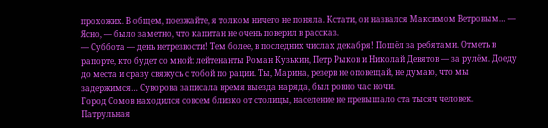прохожих. В общем, поезжайте, я толком ничего не поняла. Кстати, он назвался Максимом Ветровым… — Ясно, — было заметно, что капитан не очень поверил в рассказ.
— Суббота — день нетрезвости! Тем более, в последних числах декабря! Пошёл за ребятами. Отметь в рапорте, кто будет со мной: лейтенанты Роман Кузькин, Петр Рыков и Николай Девятов — за рулём. Доеду до места и сразу свяжусь с тобой по рации. Ты, Марина, резерв не оповещай, не думаю, что мы задержимся… Суворова записала время выезда наряда, был ровно час ночи.
Город Сомов находился совсем близко от столицы, население не превышало ста тысяч человек. Патрульная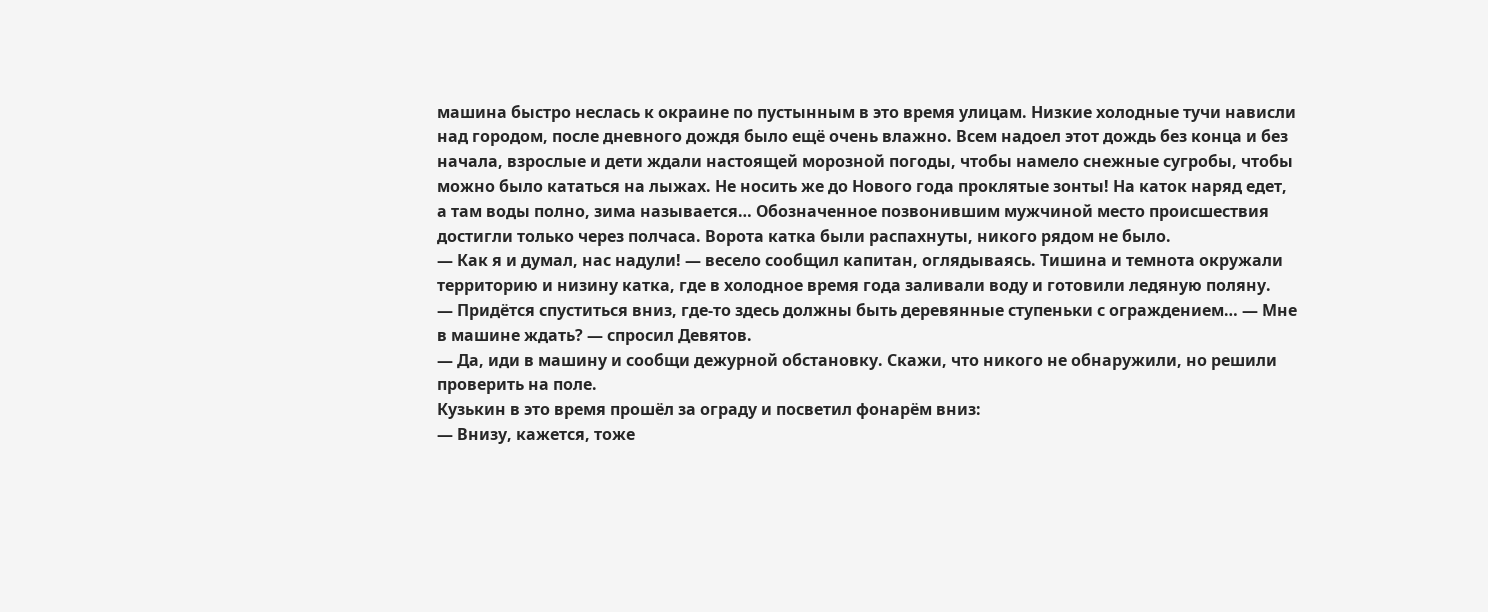машина быстро неслась к окраине по пустынным в это время улицам. Низкие холодные тучи нависли над городом, после дневного дождя было ещё очень влажно. Всем надоел этот дождь без конца и без начала, взрослые и дети ждали настоящей морозной погоды, чтобы намело снежные сугробы, чтобы можно было кататься на лыжах. Не носить же до Нового года проклятые зонты! На каток наряд едет, а там воды полно, зима называется… Обозначенное позвонившим мужчиной место происшествия достигли только через полчаса. Ворота катка были распахнуты, никого рядом не было.
— Как я и думал, нас надули! — весело сообщил капитан, оглядываясь. Тишина и темнота окружали территорию и низину катка, где в холодное время года заливали воду и готовили ледяную поляну.
— Придётся спуститься вниз, где-то здесь должны быть деревянные ступеньки с ограждением… — Мне в машине ждать? — спросил Девятов.
— Да, иди в машину и сообщи дежурной обстановку. Скажи, что никого не обнаружили, но решили проверить на поле.
Кузькин в это время прошёл за ограду и посветил фонарём вниз:
— Внизу, кажется, тоже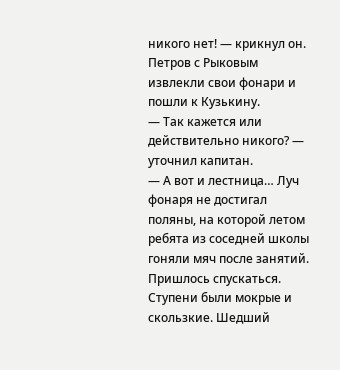никого нет! — крикнул он.
Петров с Рыковым извлекли свои фонари и пошли к Кузькину.
— Так кажется или действительно никого? — уточнил капитан.
— А вот и лестница… Луч фонаря не достигал поляны, на которой летом ребята из соседней школы гоняли мяч после занятий. Пришлось спускаться. Ступени были мокрые и скользкие. Шедший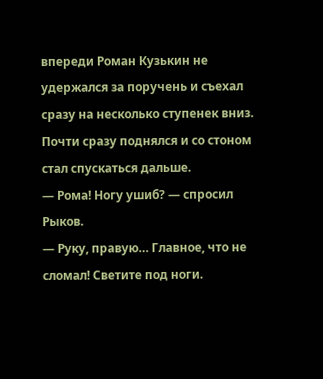впереди Роман Кузькин не удержался за поручень и съехал сразу на несколько ступенек вниз. Почти сразу поднялся и со стоном стал спускаться дальше.
— Рома! Ногу ушиб? — спросил Рыков.
— Руку, правую… Главное, что не сломал! Светите под ноги.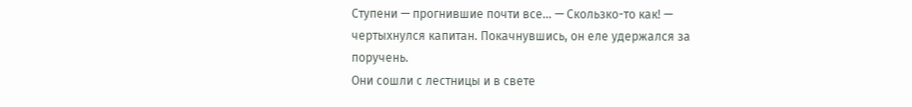Ступени — прогнившие почти все… — Скользко-то как! — чертыхнулся капитан. Покачнувшись, он еле удержался за поручень.
Они сошли с лестницы и в свете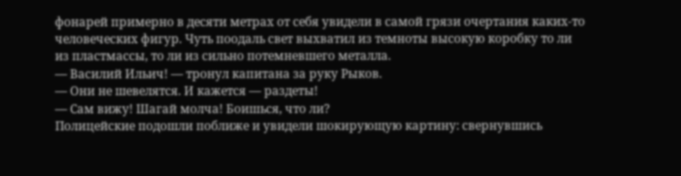фонарей примерно в десяти метрах от себя увидели в самой грязи очертания каких-то человеческих фигур. Чуть поодаль свет выхватил из темноты высокую коробку то ли из пластмассы, то ли из сильно потемневшего металла.
— Василий Ильич! — тронул капитана за руку Рыков.
— Они не шевелятся. И кажется — раздеты!
— Сам вижу! Шагай молча! Боишься, что ли?
Полицейские подошли поближе и увидели шокирующую картину: свернувшись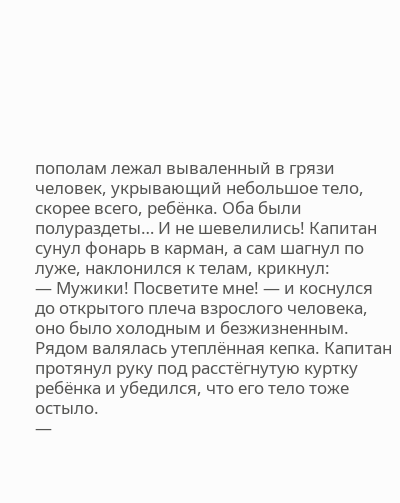пополам лежал вываленный в грязи человек, укрывающий небольшое тело, скорее всего, ребёнка. Оба были полураздеты… И не шевелились! Капитан сунул фонарь в карман, а сам шагнул по луже, наклонился к телам, крикнул:
— Мужики! Посветите мне! — и коснулся до открытого плеча взрослого человека, оно было холодным и безжизненным. Рядом валялась утеплённая кепка. Капитан протянул руку под расстёгнутую куртку ребёнка и убедился, что его тело тоже остыло.
—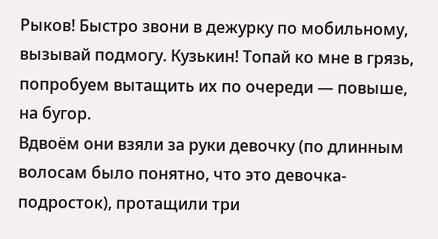Рыков! Быстро звони в дежурку по мобильному, вызывай подмогу. Кузькин! Топай ко мне в грязь, попробуем вытащить их по очереди — повыше, на бугор.
Вдвоём они взяли за руки девочку (по длинным волосам было понятно, что это девочка-подросток), протащили три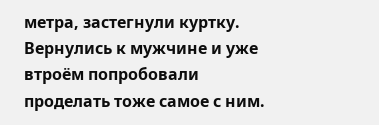метра, застегнули куртку. Вернулись к мужчине и уже втроём попробовали проделать тоже самое с ним.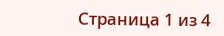Страница 1 из 4